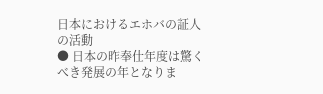日本におけるエホバの証人の活動
● 日本の昨奉仕年度は驚くべき発展の年となりま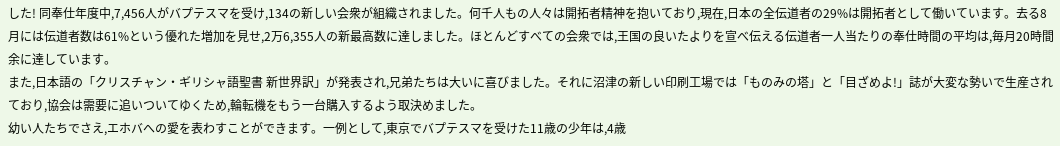した! 同奉仕年度中,7,456人がバプテスマを受け,134の新しい会衆が組織されました。何千人もの人々は開拓者精神を抱いており,現在,日本の全伝道者の29%は開拓者として働いています。去る8月には伝道者数は61%という優れた増加を見せ,2万6,355人の新最高数に達しました。ほとんどすべての会衆では,王国の良いたよりを宣べ伝える伝道者一人当たりの奉仕時間の平均は,毎月20時間余に達しています。
また,日本語の「クリスチャン・ギリシャ語聖書 新世界訳」が発表され,兄弟たちは大いに喜びました。それに沼津の新しい印刷工場では「ものみの塔」と「目ざめよ!」誌が大変な勢いで生産されており,協会は需要に追いついてゆくため,輪転機をもう一台購入するよう取決めました。
幼い人たちでさえ,エホバへの愛を表わすことができます。一例として,東京でバプテスマを受けた11歳の少年は,4歳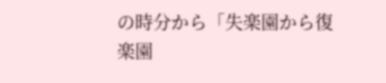の時分から「失楽園から復楽園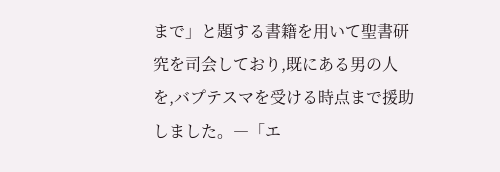まで」と題する書籍を用いて聖書研究を司会しており,既にある男の人を,バプテスマを受ける時点まで援助しました。―「エ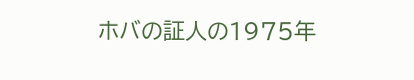ホバの証人の1975年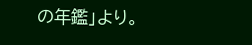の年鑑」より。